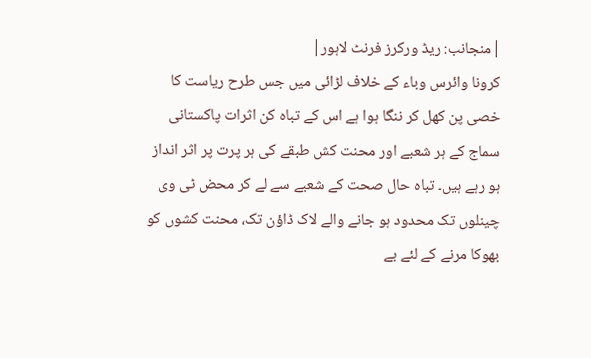|منجانب: ریڈ ورکرز فرنٹ لاہور|
کرونا وائرس وباء کے خلاف لڑائی میں جس طرح ریاست کا خصی پن کھل کر ننگا ہوا ہے اس کے تباہ کن اثرات پاکستانی سماج کے ہر شعبے اور محنت کش طبقے کی ہر پرت پر اثر انداز ہو رہے ہیں۔ تباہ حال صحت کے شعبے سے لے کر محض ٹی وی چینلوں تک محدود ہو جانے والے لاک ڈاؤن تک، محنت کشوں کو بھوکا مرنے کے لئے بے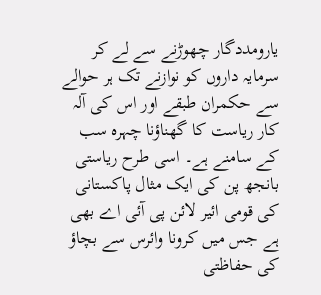یارومددگار چھوڑنے سے لے کر سرمایہ داروں کو نوازنے تک ہر حوالے سے حکمران طبقے اور اس کی آلہ کار ریاست کا گھناؤنا چہرہ سب کے سامنے ہے۔ اسی طرح ریاستی بانجھ پن کی ایک مثال پاکستانی کی قومی ائیر لائن پی آئی اے بھی ہے جس میں کرونا وائرس سے بچاؤ کی حفاظتی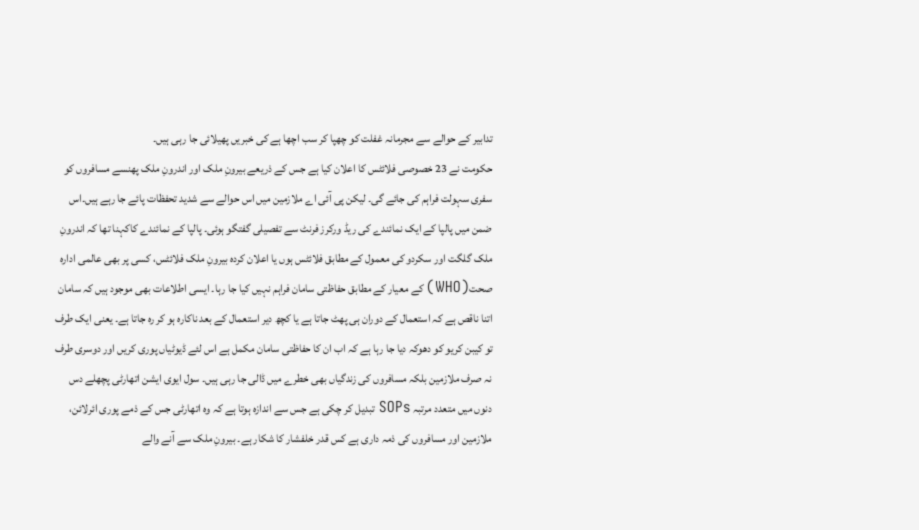تدابیر کے حوالے سے مجرمانہ غفلت کو چھپا کر سب اچھا ہے کی خبریں پھیلائی جا رہی ہیں۔
حکومت نے 23 خصوصی فلائٹس کا اعلان کیا ہے جس کے ذریعے بیرونِ ملک اور اندرونِ ملک پھنسے مسافروں کو سفری سہولت فراہم کی جائے گی۔ لیکن پی آئی اے ملازمین میں اس حوالے سے شدید تحفظات پائے جا رہے ہیں۔اس ضمن میں پالپا کے ایک نمائندے کی ریڈ ورکرز فرنٹ سے تفصیلی گفتگو ہوئی۔ پالپا کے نمائندے کاکہنا تھا کہ اندرونِ ملک گلگت اور سکردو کی معمول کے مطابق فلائٹس ہوں یا اعلان کردہ بیرونِ ملک فلائٹس، کسی پر بھی عالمی ادارہ صحت(WHO) کے معیار کے مطابق حفاظتی سامان فراہم نہیں کیا جا رہا۔ ایسی اطلاعات بھی موجود ہیں کہ سامان اتنا ناقص ہے کہ استعمال کے دوران ہی پھٹ جاتا ہے یا کچھ دیر استعمال کے بعد ناکارہ ہو کر رہ جاتا ہے۔ یعنی ایک طرف تو کیبن کریو کو دھوکہ دیا جا رہا ہے کہ اب ان کا حفاظتی سامان مکمل ہے اس لئے ڈیوٹیاں پوری کریں اور دوسری طرف نہ صرف ملازمین بلکہ مسافروں کی زندگیاں بھی خطرے میں ڈالی جا رہی ہیں۔ سول ایوی ایشن اتھارٹی پچھلے دس دنوں میں متعدد مرتبہ SOPs تبدیل کر چکی ہے جس سے اندازہ ہوتا ہے کہ وہ اتھارٹی جس کے ذمے پوری ائرلائن، ملازمین اور مسافروں کی ذمہ داری ہے کس قدر خلفشار کا شکار ہے۔ بیرونِ ملک سے آنے والے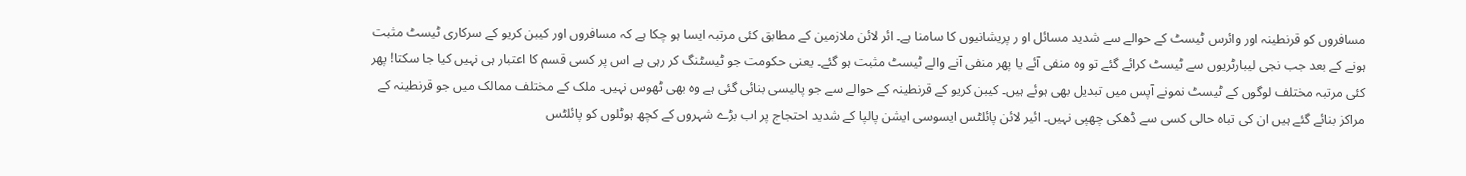مسافروں کو قرنطینہ اور وائرس ٹیسٹ کے حوالے سے شدید مسائل او ر پریشانیوں کا سامنا ہے۔ ائر لائن ملازمین کے مطابق کئی مرتبہ ایسا ہو چکا ہے کہ مسافروں اور کیبن کریو کے سرکاری ٹیسٹ مثبت ہونے کے بعد جب نجی لیبارٹریوں سے ٹیسٹ کرائے گئے تو وہ منفی آئے یا پھر منفی آنے والے ٹیسٹ مثبت ہو گئے۔ یعنی حکومت جو ٹیسٹنگ کر رہی ہے اس پر کسی قسم کا اعتبار ہی نہیں کیا جا سکتا! پھر کئی مرتبہ مختلف لوگوں کے ٹیسٹ نمونے آپس میں تبدیل بھی ہوئے ہیں۔ کیبن کریو کے قرنطینہ کے حوالے سے جو پالیسی بنائی گئی ہے وہ بھی ٹھوس نہیں۔ ملک کے مختلف ممالک میں جو قرنطینہ کے مراکز بنائے گئے ہیں ان کی تباہ حالی کسی سے ڈھکی چھپی نہیں۔ ائیر لائن پائلٹس ایسوسی ایشن پالپا کے شدید احتجاج پر اب بڑے شہروں کے کچھ ہوٹلوں کو پائلٹس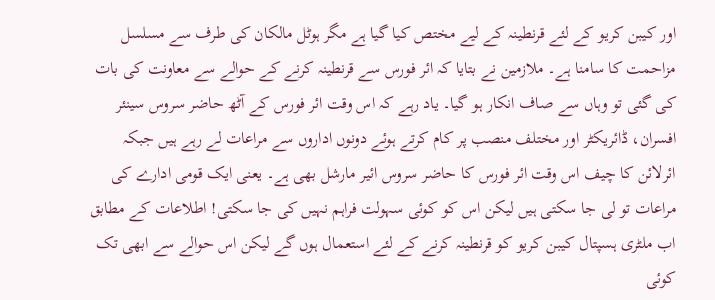اور کیبن کریو کے لئے قرنطینہ کے لیے مختص کیا گیا ہے مگر ہوٹل مالکان کی طرف سے مسلسل مزاحمت کا سامنا ہے۔ ملازمین نے بتایا کہ ائر فورس سے قرنطینہ کرنے کے حوالے سے معاونت کی بات کی گئی تو وہاں سے صاف انکار ہو گیا۔ یاد رہے کہ اس وقت ائر فورس کے آٹھ حاضر سروس سینئر افسران، ڈائریکٹر اور مختلف منصب پر کام کرتے ہوئے دونوں اداروں سے مراعات لے رہے ہیں جبکہ ائرلائن کا چیف اس وقت ائر فورس کا حاضر سروس ائیر مارشل بھی ہے۔ یعنی ایک قومی ادارے کی مراعات تو لی جا سکتی ہیں لیکن اس کو کوئی سہولت فراہم نہیں کی جا سکتی! اطلاعات کے مطابق اب ملٹری ہسپتال کیبن کریو کو قرنطینہ کرنے کے لئے استعمال ہوں گے لیکن اس حوالے سے ابھی تک کوئی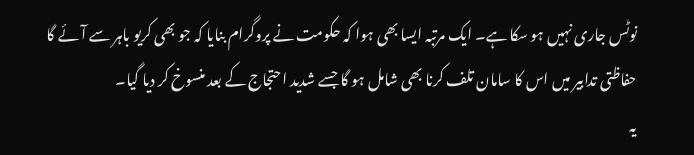نوٹس جاری نہیں ہو سکا ہے۔ ایک مرتبہ ایسا بھی ہوا کہ حکومت نے پروگرام بنایا کہ جو بھی کریو باہر سے آئے گا حفاظتی تدابیر میں اس کا سامان تلف کرنا بھی شامل ہو گا جسے شدید احتجاج کے بعد منسوخ کر دیا گیا۔
یہ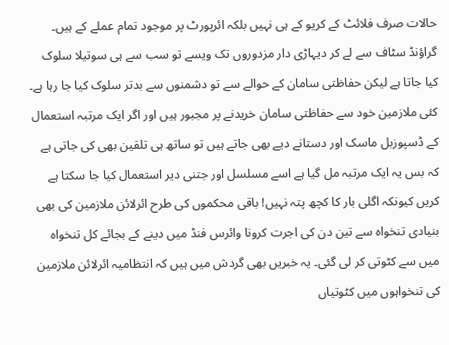حالات صرف فلائٹ کے کریو کے ہی نہیں بلکہ ائرپورٹ پر موجود تمام عملے کے ہیں۔ گراؤنڈ سٹاف سے لے کر دیہاڑی دار مزدوروں تک ویسے تو سب سے ہی سوتیلا سلوک کیا جاتا ہے لیکن حفاظتی سامان کے حوالے سے تو دشمنوں سے بدتر سلوک کیا جا رہا ہے۔ کئی ملازمین خود سے حفاظتی سامان خریدنے پر مجبور ہیں اور اگر ایک مرتبہ استعمال کے ڈسپوزبل ماسک اور دستانے دیے بھی جاتے ہیں تو ساتھ ہی تلقین بھی کی جاتی ہے کہ بس یہ ایک مرتبہ مل گیا ہے اسے مسلسل اور جتنی دیر استعمال کیا جا سکتا ہے کریں کیونکہ اگلی بار کا کچھ پتہ نہیں! باقی محکموں کی طرح ائرلائن ملازمین کی بھی بنیادی تنخواہ سے تین دن کی اجرت کرونا وائرس فنڈ میں دینے کے بجائے کل تنخواہ میں سے کٹوتی کر لی گئی۔ یہ خبریں بھی گردش میں ہیں کہ انتظامیہ ائرلائن ملازمین کی تنخواہوں میں کٹوتیاں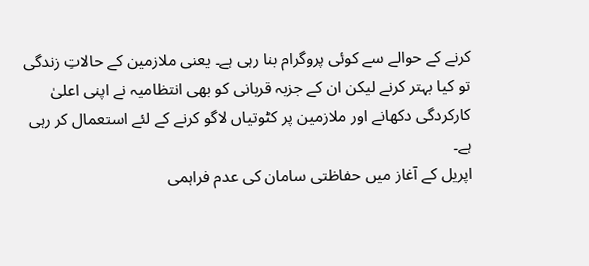کرنے کے حوالے سے کوئی پروگرام بنا رہی ہے۔ یعنی ملازمین کے حالاتِ زندگی تو کیا بہتر کرنے لیکن ان کے جزبہ قربانی کو بھی انتظامیہ نے اپنی اعلیٰ کارکردگی دکھانے اور ملازمین پر کٹوتیاں لاگو کرنے کے لئے استعمال کر رہی ہے۔
اپریل کے آغاز میں حفاظتی سامان کی عدم فراہمی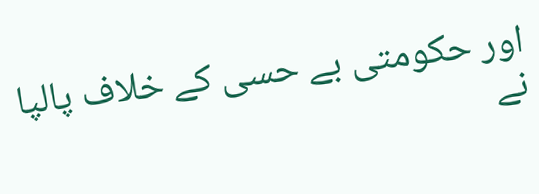اور حکومتی بے حسی کے خلاف پالپا نے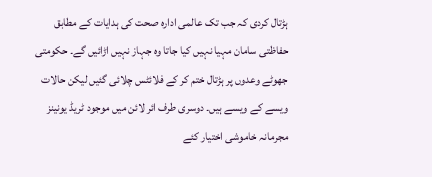ہڑتال کردی کہ جب تک عالمی ادارہ صحت کی ہدایات کے مطابق حفاظتی سامان مہیا نہیں کیا جاتا وہ جہاز نہیں اڑائیں گے۔ حکومتی جھوٹے وعدوں پر ہڑتال ختم کر کے فلائٹس چلائی گئیں لیکن حالات ویسے کے ویسے ہیں۔ دوسری طرف ائر لائن میں موجود ٹریڈ یونینز مجرمانہ خاموشی اختیار کئے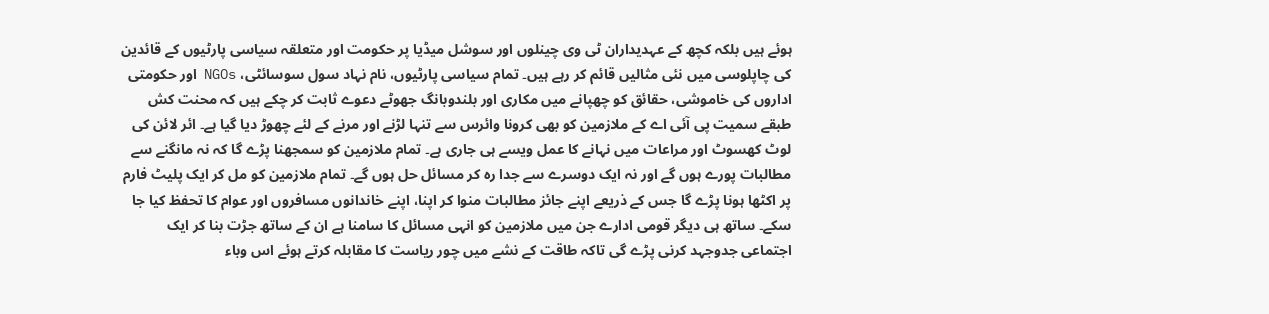ہوئے ہیں بلکہ کچھ کے عہدیداران ٹی وی چینلوں اور سوشل میڈیا پر حکومت اور متعلقہ سیاسی پارٹیوں کے قائدین کی چاپلوسی میں نئی مثالیں قائم کر رہے ہیں۔ تمام سیاسی پارٹیوں، نام نہاد سول سوسائٹی، NGOs اور حکومتی اداروں کی خاموشی، حقائق کو چھپانے میں مکاری اور بلندوبانگ جھوٹے دعوے ثابت کر چکے ہیں کہ محنت کش طبقے سمیت پی آئی اے کے ملازمین کو بھی کرونا وائرس سے تنہا لڑنے اور مرنے کے لئے چھوڑ دیا گیا ہے۔ ائر لائن کی لوٹ کھسوٹ اور مراعات میں نہانے کا عمل ویسے ہی جاری ہے۔ تمام ملازمین کو سمجھنا پڑے گا کہ نہ مانگنے سے مطالبات پورے ہوں گے اور نہ ایک دوسرے سے جدا رہ کر مسائل حل ہوں گے۔ تمام ملازمین کو مل کر ایک پلیٹ فارم پر اکٹھا ہونا پڑے گا جس کے ذریعے اپنے جائز مطالبات منوا کر اپنا، اپنے خاندانوں مسافروں اور عوام کا تحفظ کیا جا سکے۔ ساتھ ہی دیگر قومی ادارے جن میں ملازمین کو انہی مسائل کا سامنا ہے ان کے ساتھ جڑت بنا کر ایک اجتماعی جدوجہد کرنی پڑے گی تاکہ طاقت کے نشے میں چور ریاست کا مقابلہ کرتے ہوئے اس وباء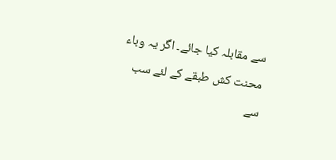سے مقابلہ کیا جائے۔ اگر یہ وباء محنت کش طبقے کے لئے سب سے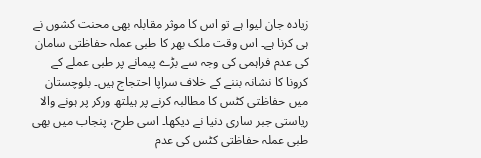زیادہ جان لیوا ہے تو اس کا موثر مقابلہ بھی محنت کشوں نے ہی کرنا ہے۔ اس وقت ملک بھر کا طبی عملہ حفاظتی سامان کی عدم فراہمی کی وجہ سے بڑے پیمانے پر طبی عملے کے کرونا کا نشانہ بننے کے خلاف سراپا احتجاج ہیں۔ بلوچستان میں حفاظتی کٹس کا مطالبہ کرنے پر ہیلتھ ورکر پر ہونے والا ریاستی جبر ساری دنیا نے دیکھا۔ اسی طرح، پنجاب میں بھی طبی عملہ حفاظتی کٹس کی عدم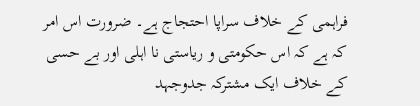فراہمی کے خلاف سراپا احتجاج ہے۔ ضرورت اس امر کہ ہے کہ اس حکومتی و ریاستی نا اہلی اور بے حسی کے خلاف ایک مشترکہ جدوجہد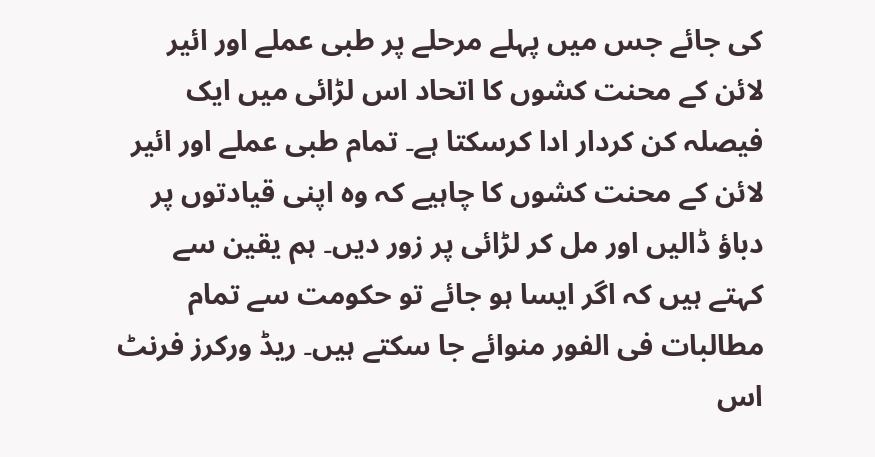کی جائے جس میں پہلے مرحلے پر طبی عملے اور ائیر لائن کے محنت کشوں کا اتحاد اس لڑائی میں ایک فیصلہ کن کردار ادا کرسکتا ہے۔ تمام طبی عملے اور ائیر لائن کے محنت کشوں کا چاہیے کہ وہ اپنی قیادتوں پر دباؤ ڈالیں اور مل کر لڑائی پر زور دیں۔ ہم یقین سے کہتے ہیں کہ اگر ایسا ہو جائے تو حکومت سے تمام مطالبات فی الفور منوائے جا سکتے ہیں۔ ریڈ ورکرز فرنٹ اس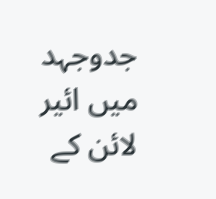جدوجہد میں ائیر لائن کے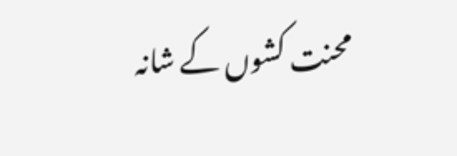محنت کشوں کے شانہ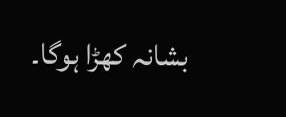بشانہ کھڑا ہوگا۔